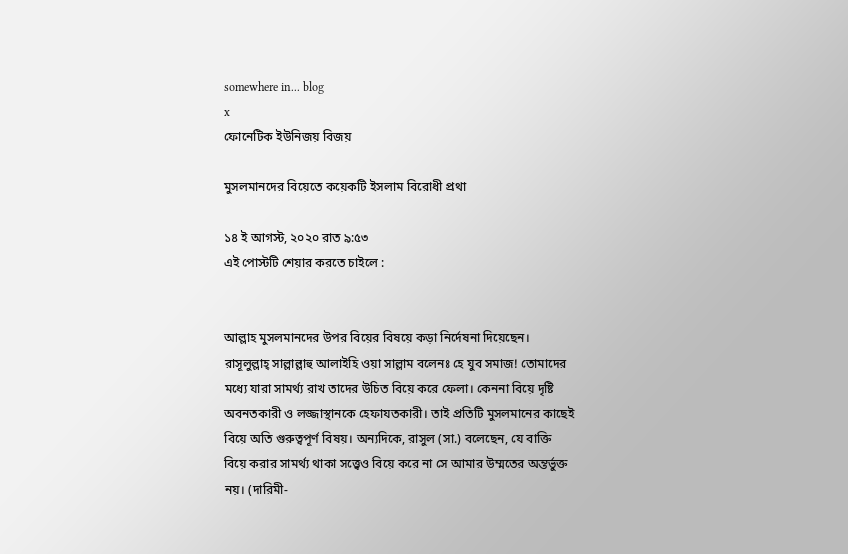somewhere in... blog
x
ফোনেটিক ইউনিজয় বিজয়

মুসলমানদের বিয়েতে কয়েকটি ইসলাম বিরোধী প্রথা

১৪ ই আগস্ট, ২০২০ রাত ৯:৫৩
এই পোস্টটি শেয়ার করতে চাইলে :


আল্লাহ মুসলমানদের উপর বিয়ের বিষয়ে কড়া নির্দেষনা দিয়েছেন। রাসূলুল্লাহ্‌ সাল্লাল্লাহু আলাইহি ওয়া সাল্লাম বলেনঃ হে যুব সমাজ! তোমাদের মধ্যে যারা সামর্থ্য রাখ তাদের উচিত বিয়ে করে ফেলা। কেননা বিয়ে দৃষ্টি অবনতকারী ও লজ্জাস্থানকে হেফাযতকারী। তাই প্রতিটি মুসলমানের কাছেই বিয়ে অতি গুরুত্বপূর্ণ বিষয়। অন্যদিকে, রাসুল (সা.) বলেছেন, যে বাক্তি বিয়ে করার সামর্থ্য থাকা সত্ত্বেও বিয়ে করে না সে আমার উম্মতের অন্তর্ভুক্ত নয়। (দারিমী-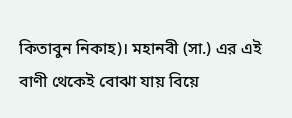কিতাবুন নিকাহ)। মহানবী (সা.) এর এই বাণী থেকেই বোঝা যায় বিয়ে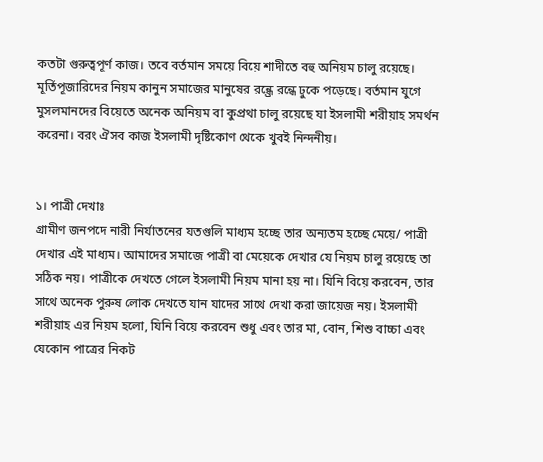কতটা গুরুত্বপূর্ণ কাজ। তবে বর্তমান সময়ে বিয়ে শাদীতে বহু অনিয়ম চালু রয়েছে। মূর্তিপূজারিদের নিয়ম কানুন সমাজের মানুষের রন্ধ্রে রন্ধে ঢুকে পড়েছে। বর্তমান যুগে মুসলমানদের বিয়েতে অনেক অনিয়ম বা কুপ্রথা চালু রয়েছে যা ইসলামী শরীয়াহ সমর্থন করেনা। বরং ঐসব কাজ ইসলামী দৃষ্টিকোণ থেকে খুবই নিন্দনীয়।


১। পাত্রী দেখাঃ
গ্রামীণ জনপদে নারী নির্যাতনের যতগুলি মাধ্যম হচ্ছে তার অন্যতম হচ্ছে মেয়ে/ পাত্রী দেখার এই মাধ্যম। আমাদের সমাজে পাত্রী বা মেয়েকে দেখার যে নিয়ম চালু রয়েছে তা সঠিক নয়। পাত্রীকে দেখতে গেলে ইসলামী নিয়ম মানা হয় না। যিনি বিয়ে করবেন, তার সাথে অনেক পুরুষ লোক দেখতে যান যাদের সাথে দেখা করা জায়েজ নয়। ইসলামী শরীয়াহ এর নিয়ম হলো, যিনি বিয়ে করবেন শুধু এবং তার মা, বোন, শিশু বাচ্চা এবং যেকোন পাত্রের নিকট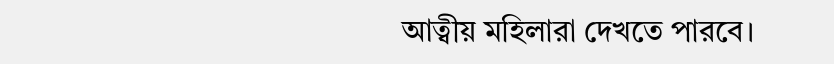আত্বীয় মহিলারা দেখতে পারবে।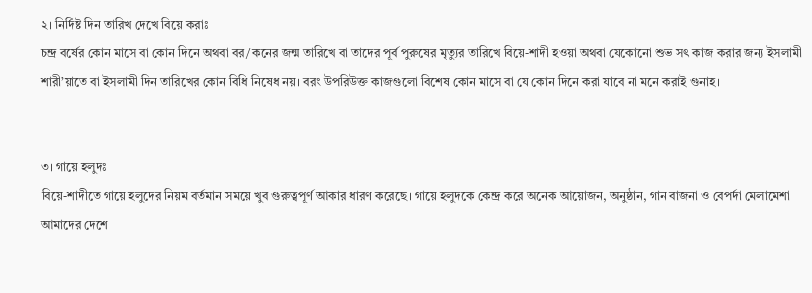২। নির্দিষ্ট দিন তারিখ দেখে বিয়ে করাঃ
চন্দ্র বর্ষের কোন মাসে বা কোন দিনে অথবা বর/কনের জন্ম তারিখে বা তাদের পূর্ব পুরুষের মৃত্যুর তারিখে বিয়ে-শাদী হওয়া অথবা যেকোনো শুভ সৎ কাজ করার জন্য ইসলামী শারী’য়াতে বা ইসলামী দিন তারিখের কোন বিধি নিষেধ নয়। বরং উপরিউক্ত কাজগুলো বিশেষ কোন মাসে বা যে কোন দিনে করা যাবে না মনে করাই গুনাহ।


৩। গায়ে হলুদঃ
বিয়ে-শাদীতে গায়ে হলুদের নিয়ম বর্তমান সময়ে খুব গুরুত্বপূর্ণ আকার ধারণ করেছে। গায়ে হলুদকে কেন্দ্র করে অনেক আয়োজন, অনুষ্ঠান, গান বাজনা ও বেপর্দা মেলামেশা আমাদের দেশে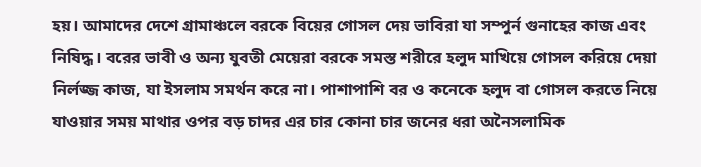হয়। আমাদের দেশে গ্রামাঞ্চলে বরকে বিয়ের গোসল দেয় ভাবিরা যা সম্পুর্ন গুনাহের কাজ এবং নিষিদ্ধ। বরের ভাবী ও অন্য যুবতী মেয়েরা বরকে সমস্ত শরীরে হলুদ মাখিয়ে গোসল করিয়ে দেয়া নির্লজ্জ কাজ, যা ইসলাম সমর্থন করে না। পাশাপাশি বর ও কনেকে হলুদ বা গোসল করতে নিয়ে যাওয়ার সময় মাথার ওপর বড় চাদর এর চার কোনা চার জনের ধরা অনৈসলামিক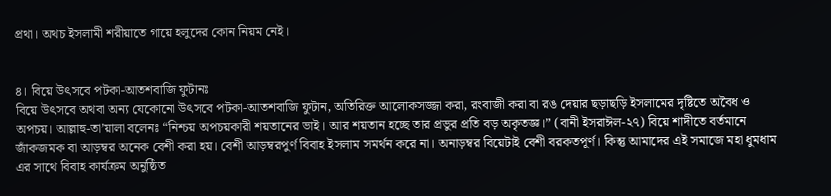প্রথা। অথচ ইসলামী শরীয়াতে গায়ে হলুদের কোন নিয়ম নেই।


৪। বিয়ে উৎসবে পটকা-আতশবাজি ফুটানঃ
বিয়ে উৎসবে অথবা অন্য যেকোনো উৎসবে পটকা-আতশবাজি ফুটান, অতিরিক্ত আলোকসজ্জা করা, রংবাজী করা বা রঙ দেয়ার ছড়াছড়ি ইসলামের দৃষ্টিতে অবৈধ ও অপচয়। আল্লাহু-তা’য়ালা বলেনঃ “নিশ্চয় অপচয়কারী শয়তানের ভাই। আর শয়তান হচ্ছে তার প্রভুর প্রতি বড় অকৃতজ্ঞ।” (বানী ইসরাঈল-২৭) বিয়ে শাদীতে বর্তমানে জাঁকজমক বা আড়ম্বর অনেক বেশী করা হয়। বেশী আড়ম্বরপুর্ণ বিবাহ ইসলাম সমর্থন করে না। অনাড়ম্বর বিয়েটাই বেশী বরকতপূর্ণ। কিন্তু আমাদের এই সমাজে মহা ধুমধাম এর সাথে বিবাহ কার্যক্রম অনুষ্ঠিত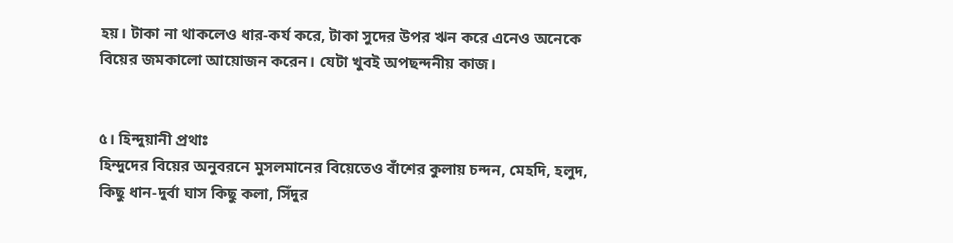হয়। টাকা না থাকলেও ধার-কর্য করে, টাকা সুদের উপর ঋন করে এনেও অনেকে বিয়ের জমকালো আয়োজন করেন। যেটা খুবই অপছন্দনীয় কাজ।


৫। হিন্দুয়ানী প্রথাঃ
হিন্দুদের বিয়ের অনুবরনে মুসলমানের বিয়েতেও বাঁশের কুলায় চন্দন, মেহদি, হলুদ, কিছু ধান-দুর্বা ঘাস কিছু কলা, সিঁদুর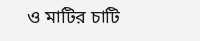ও মাটির চাটি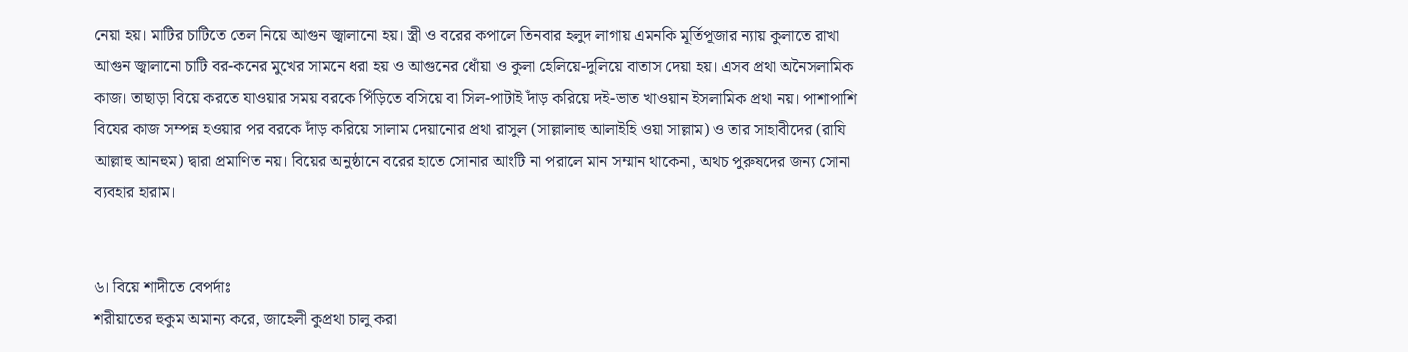নেয়া হয়। মাটির চাটিতে তেল নিয়ে আগুন জ্বালানো হয়। স্ত্রী ও বরের কপালে তিনবার হলুদ লাগায় এমনকি মূর্তিপূজার ন্যায় কুলাতে রাখা আগুন জ্বালানো চাটি বর-কনের মুখের সামনে ধরা হয় ও আগুনের ধোঁয়া ও কুলা হেলিয়ে-দুলিয়ে বাতাস দেয়া হয়। এসব প্রথা অনৈসলামিক কাজ। তাছাড়া বিয়ে করতে যাওয়ার সময় বরকে পিঁড়িতে বসিয়ে বা সিল-পাটাই দাঁড় করিয়ে দই-ভাত খাওয়ান ইসলামিক প্রথা নয়। পাশাপাশি বিযের কাজ সম্পন্ন হওয়ার পর বরকে দাঁড় করিয়ে সালাম দেয়ানোর প্রথা রাসুল (সাল্লালাহু আলাইহি ওয়া সাল্লাম) ও তার সাহাবীদের (রাযি আল্লাহু আনহুম) দ্বারা প্রমাণিত নয়। বিয়ের অনুষ্ঠানে বরের হাতে সোনার আংটি না পরালে মান সম্মান থাকেনা, অথচ পুরুষদের জন্য সোনা ব্যবহার হারাম।


৬। বিয়ে শাদীতে বেপর্দাঃ
শরীয়াতের হুকুম অমান্য করে, জাহেলী কুপ্রথা চালু করা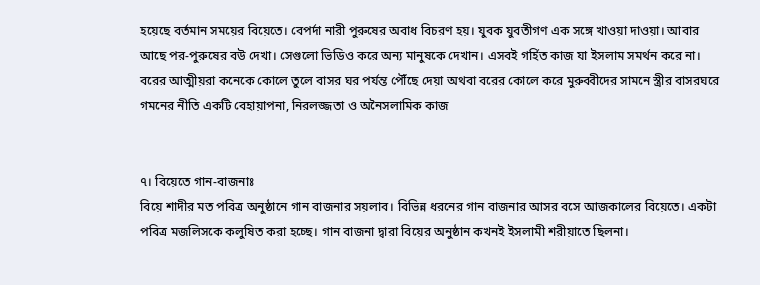হয়েছে বর্তমান সময়ের বিয়েতে। বেপর্দা নারী পুরুষের অবাধ বিচরণ হয়। যুবক যুবতীগণ এক সঙ্গে খাওয়া দাওয়া। আবার আছে পর-পুরুষের বউ দেখা। সেগুলো ভিডিও করে অন্য মানুষকে দেখান। এসবই গর্হিত কাজ যা ইসলাম সমর্থন করে না। বরের আত্মীয়রা কনেকে কোলে তুলে বাসর ঘর পর্যন্ত পৌঁছে দেয়া অথবা বরের কোলে করে মুরুব্বীদের সামনে স্ত্রীর বাসরঘরে গমনের নীতি একটি বেহায়াপনা, নিরলজ্জতা ও অনৈসলামিক কাজ


৭। বিয়েতে গান-বাজনাঃ
বিয়ে শাদীর মত পবিত্র অনুষ্ঠানে গান বাজনার সয়লাব। বিভিন্ন ধরনের গান বাজনার আসর বসে আজকালের বিয়েতে। একটা পবিত্র মজলিসকে কলুষিত করা হচ্ছে। গান বাজনা দ্বারা বিয়ের অনুষ্ঠান কখনই ইসলামী শরীয়াতে ছিলনা।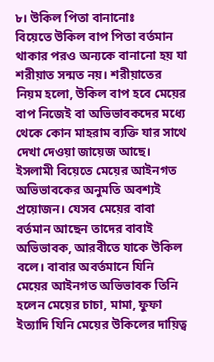৮। উকিল পিতা বানানোঃ
বিয়েতে উকিল বাপ পিতা বর্তমান থাকার পরও অন্যকে বানানো হয় যা শরীয়াত সন্মত নয়। শরীয়াতের নিয়ম হলো, উকিল বাপ হবে মেয়ের বাপ নিজেই বা অভিভাবকদের মধ্যে থেকে কোন মাহরাম ব্যক্তি যার সাথে দেখা দেওয়া জায়েজ আছে। ইসলামী বিয়েতে মেয়ের আইনগত অভিভাবকের অনুমতি অবশ্যই প্রয়োজন। যেসব মেয়ের বাবা বর্তমান আছেন তাদের বাবাই অভিভাবক, আরবীতে যাকে উকিল বলে। বাবার অবর্তমানে যিনি মেয়ের আইনগত অভিভাবক তিনি হলেন মেয়ের চাচা, মামা, ফুফা ইত্যাদি যিনি মেয়ের উকিলের দায়িত্ব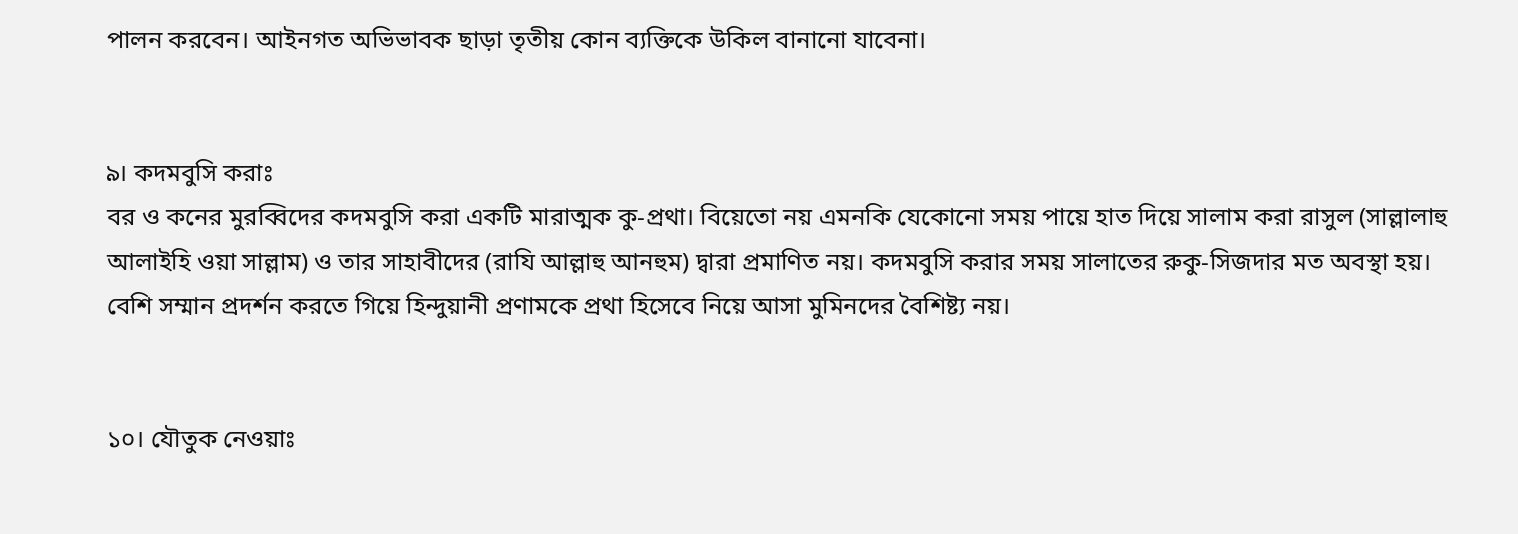পালন করবেন। আইনগত অভিভাবক ছাড়া তৃতীয় কোন ব্যক্তিকে উকিল বানানো যাবেনা।


৯। কদমবুসি করাঃ
বর ও কনের মুরব্বিদের কদমবুসি করা একটি মারাত্মক কু-প্রথা। বিয়েতো নয় এমনকি যেকোনো সময় পায়ে হাত দিয়ে সালাম করা রাসুল (সাল্লালাহু আলাইহি ওয়া সাল্লাম) ও তার সাহাবীদের (রাযি আল্লাহু আনহুম) দ্বারা প্রমাণিত নয়। কদমবুসি করার সময় সালাতের রুকু-সিজদার মত অবস্থা হয়। বেশি সম্মান প্রদর্শন করতে গিয়ে হিন্দুয়ানী প্রণামকে প্রথা হিসেবে নিয়ে আসা মুমিনদের বৈশিষ্ট্য নয়।


১০। যৌতুক নেওয়াঃ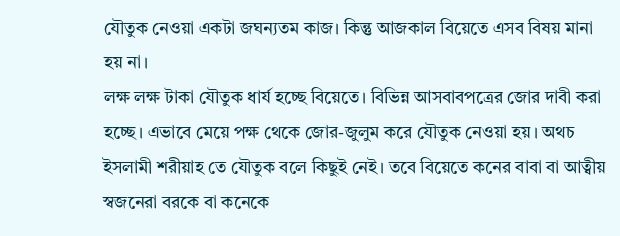যৌতুক নেওয়া একটা জঘন্যতম কাজ। কিন্তু আজকাল বিয়েতে এসব বিষয় মানা হয় না।
লক্ষ লক্ষ টাকা যৌতুক ধার্য হচ্ছে বিয়েতে। বিভিন্ন আসবাবপত্রের জোর দাবী করা হচ্ছে। এভাবে মেয়ে পক্ষ থেকে জোর-জুলুম করে যৌতুক নেওয়া হয়। অথচ ইসলামী শরীয়াহ তে যৌতুক বলে কিছুই নেই। তবে বিয়েতে কনের বাবা বা আত্বীয় স্বজনেরা বরকে বা কনেকে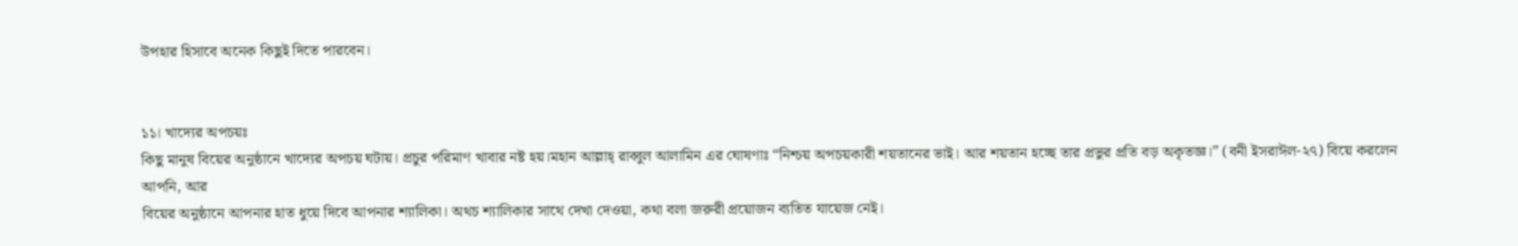উপহার হিসাবে অনেক কিছুই দিতে পারবেন।


১১। খাদ্যের অপচয়ঃ
কিছু মানুষ বিয়ের অনুষ্ঠানে খাদ্যের অপচয় ঘটায়। প্রচুর পরিমাণ খাবার নষ্ট হয়।মহান আল্লাহ্‌ রাব্বুল আলামিন এর ঘোষণাঃ “নিশ্চয় অপচয়কারী শয়তানের ভাই। আর শয়তান হচ্ছে তার প্রভুর প্রতি বড় অকৃতজ্ঞ।” (বনী ইসরাঈল-২৭) বিয়ে করলেন আপনি, আর
বিয়ের অনুষ্ঠানে আপনার হাত ধুয়ে দিবে আপনার শ্যালিকা। অথচ শ্যালিকার সাথে দেখা দেওয়া, কথা বলা জরুরী প্রয়োজন ব্যতিত যায়েজ নেই।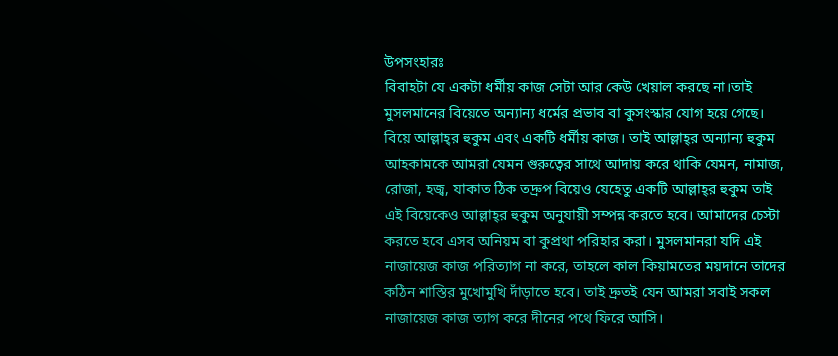উপসংহারঃ
বিবাহটা যে একটা ধর্মীয় কাজ সেটা আর কেউ খেয়াল করছে না।তাই মুসলমানের বিয়েতে অন্যান্য ধর্মের প্রভাব বা কুসংস্কার যোগ হয়ে গেছে। বিয়ে আল্লাহ্‌র হুকুম এবং একটি ধর্মীয় কাজ। তাই আল্লাহ্‌র অন্যান্য হুকুম আহকামকে আমরা যেমন গুরুত্বের সাথে আদায় করে থাকি যেমন, নামাজ, রোজা, হজ্ব, যাকাত ঠিক তদ্রুপ বিয়েও যেহেতু একটি আল্লাহ্‌র হুকুম তাই এই বিয়েকেও আল্লাহ্‌র হুকুম অনুযায়ী সম্পন্ন করতে হবে। আমাদের চেস্টা করতে হবে এসব অনিয়ম বা কুপ্রথা পরিহার করা। মুসলমানরা যদি এই নাজায়েজ কাজ পরিত্যাগ না করে, তাহলে কাল কিয়ামতের ময়দানে তাদের কঠিন শাস্তির মুখোমুখি দাঁড়াতে হবে। তাই দ্রুতই যেন আমরা সবাই সকল নাজায়েজ কাজ ত্যাগ করে দীনের পথে ফিরে আসি।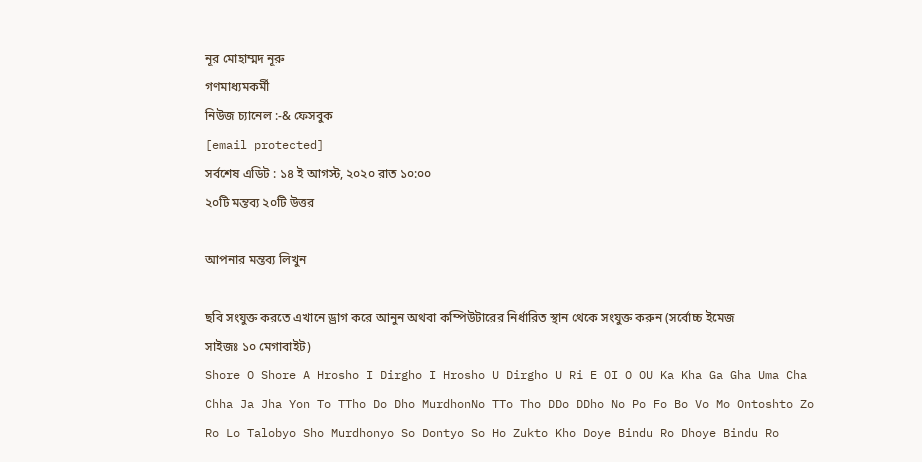নূর মোহাম্মদ নূরু
গণমাধ্যমকর্মী
নিউজ চ্যানেল :-& ফেসবুক
[email protected]
সর্বশেষ এডিট : ১৪ ই আগস্ট, ২০২০ রাত ১০:০০
২০টি মন্তব্য ২০টি উত্তর

আপনার মন্তব্য লিখুন

ছবি সংযুক্ত করতে এখানে ড্রাগ করে আনুন অথবা কম্পিউটারের নির্ধারিত স্থান থেকে সংযুক্ত করুন (সর্বোচ্চ ইমেজ সাইজঃ ১০ মেগাবাইট)
Shore O Shore A Hrosho I Dirgho I Hrosho U Dirgho U Ri E OI O OU Ka Kha Ga Gha Uma Cha Chha Ja Jha Yon To TTho Do Dho MurdhonNo TTo Tho DDo DDho No Po Fo Bo Vo Mo Ontoshto Zo Ro Lo Talobyo Sho Murdhonyo So Dontyo So Ho Zukto Kho Doye Bindu Ro Dhoye Bindu Ro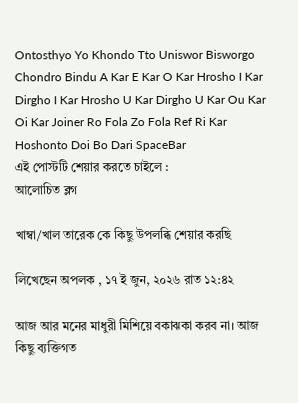Ontosthyo Yo Khondo Tto Uniswor Bisworgo Chondro Bindu A Kar E Kar O Kar Hrosho I Kar Dirgho I Kar Hrosho U Kar Dirgho U Kar Ou Kar Oi Kar Joiner Ro Fola Zo Fola Ref Ri Kar Hoshonto Doi Bo Dari SpaceBar
এই পোস্টটি শেয়ার করতে চাইলে :
আলোচিত ব্লগ

খাম্বা/খাল তারেক কে কিছু উপলব্ধি শেয়ার করছি

লিখেছেন অপলক , ১৭ ই জুন, ২০২৬ রাত ১২:৪২

আজ আর মনের মাধুরী মিশিয়ে বকাঝকা করব না। আজ কিছু ব্যক্তিগত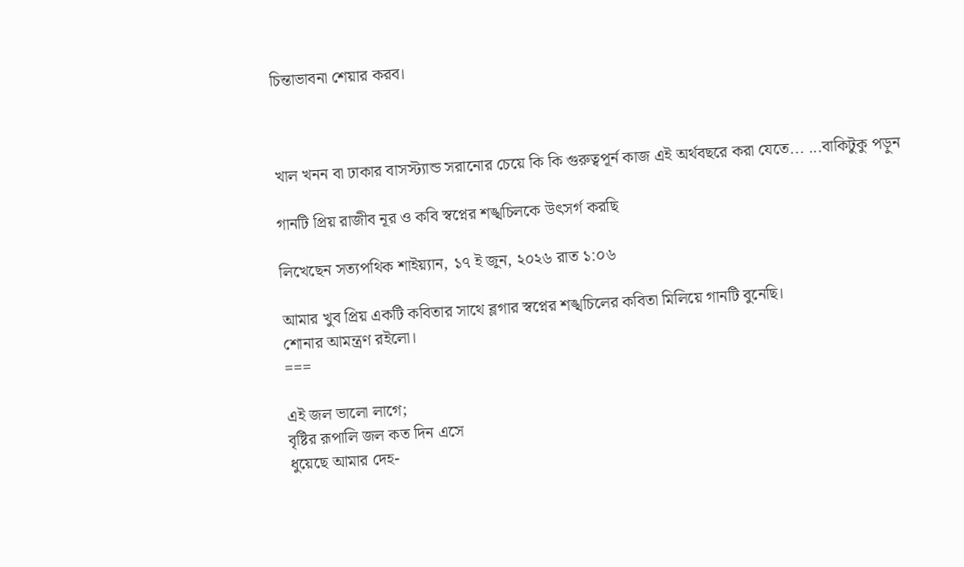চিন্তাভাবনা শেয়ার করব।



খাল খনন বা ঢাকার বাসস্ট্যান্ড সরানোর চেয়ে কি কি গুরুত্বপূর্ন কাজ এই অর্থবছরে করা যেতে... ...বাকিটুকু পড়ুন

গানটি প্রিয় রাজীব নূর ও কবি স্বপ্নের শঙ্খচিলকে উৎসর্গ করছি

লিখেছেন সত্যপথিক শাইয়্যান, ১৭ ই জুন, ২০২৬ রাত ১:০৬

আমার খুব প্রিয় একটি কবিতার সাথে ব্লগার স্বপ্নের শঙ্খচিলের কবিতা মিলিয়ে গানটি বুনেছি।
শোনার আমন্ত্রণ রইলো।
===

এই জল ভালো লাগে;
বৃষ্টির রূপালি জল কত দিন এসে
ধুয়েছে আমার দেহ-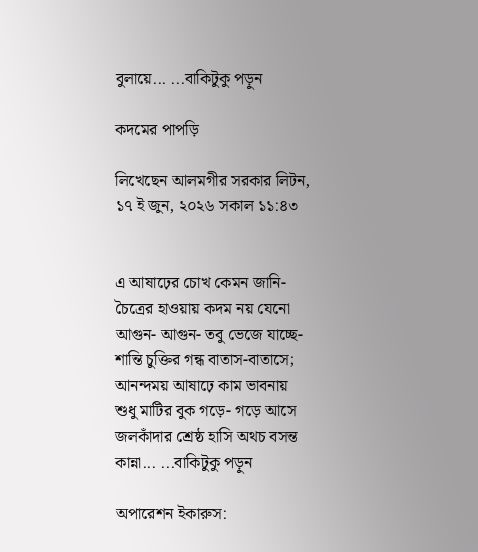বুলায়ে... ...বাকিটুকু পড়ুন

কদমের পাপড়ি

লিখেছেন আলমগীর সরকার লিটন, ১৭ ই জুন, ২০২৬ সকাল ১১:৪৩


এ আষাঢ়ের চোখ কেমন জানি-
চৈত্রের হাওয়ায় কদম নয় যেনো
আগুন- আগুন- তবু ভেজে যাচ্ছে-
শান্তি চুক্তির গন্ধ বাতাস-বাতাসে;
আনন্দময় আষাঢ়ে কাম ভাবনায়
শুধু মাটির বুক গড়ে- গড়ে আসে
জলকাঁদার শ্রেষ্ঠ হাসি অথচ বসন্ত
কান্না... ...বাকিটুকু পড়ুন

অপারেশন ইকারুস: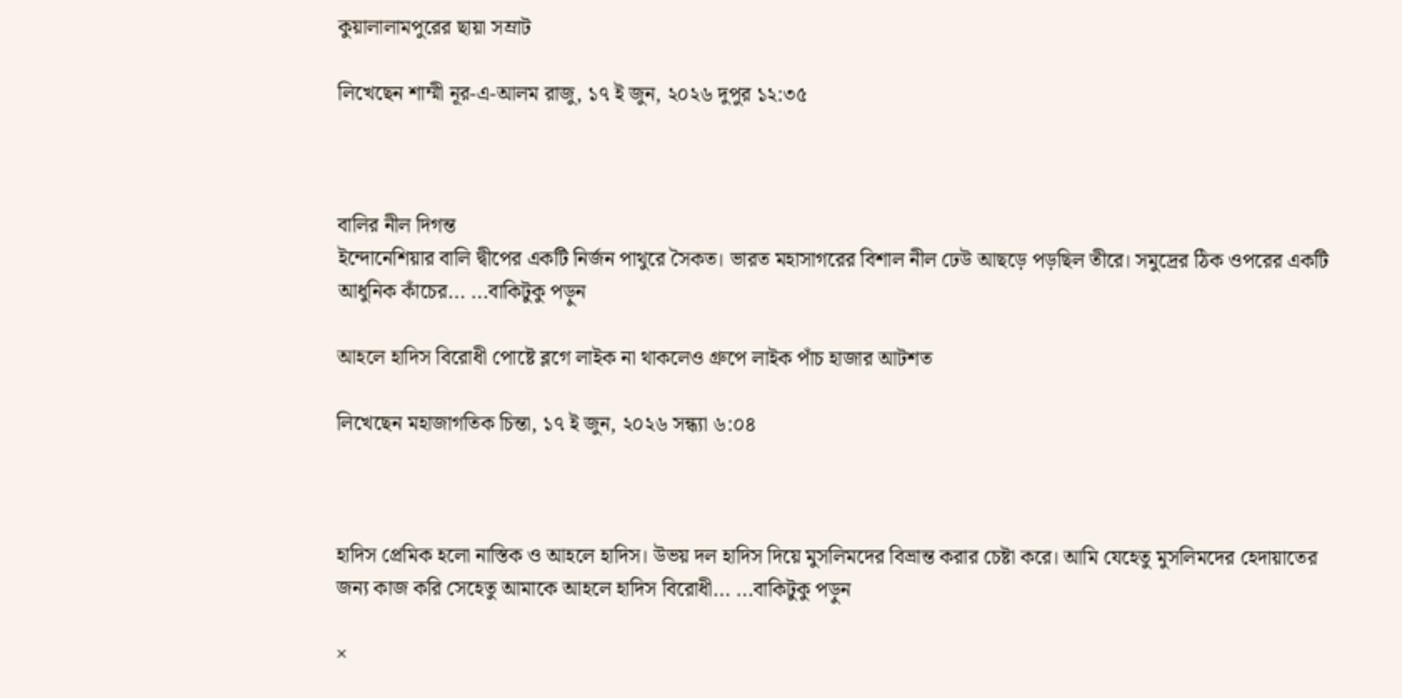কুয়ালালামপুরের ছায়া সম্রাট

লিখেছেন শাম্মী নূর-এ-আলম রাজু, ১৭ ই জুন, ২০২৬ দুপুর ১২:৩৫



বালির নীল দিগন্ত
ইন্দোনেশিয়ার বালি দ্বীপের একটি নির্জন পাথুরে সৈকত। ভারত মহাসাগরের বিশাল নীল ঢেউ আছড়ে পড়ছিল তীরে। সমুদ্রের ঠিক ওপরের একটি আধুনিক কাঁচের... ...বাকিটুকু পড়ুন

আহলে হাদিস বিরোধী পোষ্টে ব্লগে লাইক না থাকলেও গ্রুপে লাইক পাঁচ হাজার আটশত

লিখেছেন মহাজাগতিক চিন্তা, ১৭ ই জুন, ২০২৬ সন্ধ্যা ৬:০৪



হাদিস প্রেমিক হলো নাস্তিক ও আহলে হাদিস। উভয় দল হাদিস দিয়ে মুসলিমদের বিভ্রান্ত করার চেষ্টা করে। আমি যেহেতু মুসলিমদের হেদায়াতের জন্য কাজ করি সেহেতু আমাকে আহলে হাদিস বিরোধী... ...বাকিটুকু পড়ুন

×